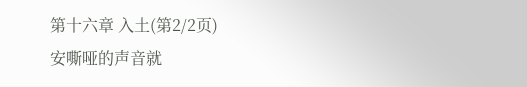第十六章 入土(第2/2页)
安嘶哑的声音就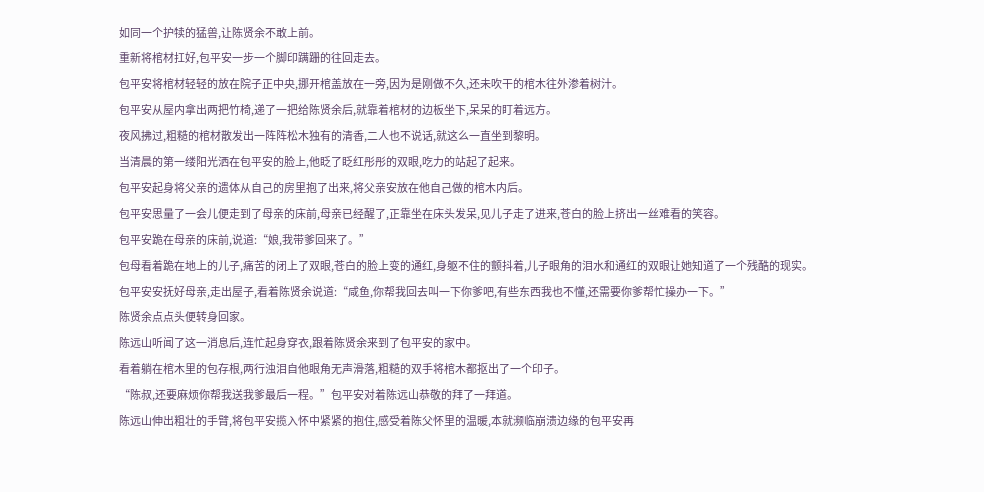如同一个护犊的猛兽,让陈贤余不敢上前。
重新将棺材扛好,包平安一步一个脚印蹒跚的往回走去。
包平安将棺材轻轻的放在院子正中央,挪开棺盖放在一旁,因为是刚做不久,还未吹干的棺木往外渗着树汁。
包平安从屋内拿出两把竹椅,递了一把给陈贤余后,就靠着棺材的边板坐下,呆呆的盯着远方。
夜风拂过,粗糙的棺材散发出一阵阵松木独有的清香,二人也不说话,就这么一直坐到黎明。
当清晨的第一缕阳光洒在包平安的脸上,他眨了眨红彤彤的双眼,吃力的站起了起来。
包平安起身将父亲的遗体从自己的房里抱了出来,将父亲安放在他自己做的棺木内后。
包平安思量了一会儿便走到了母亲的床前,母亲已经醒了,正靠坐在床头发呆,见儿子走了进来,苍白的脸上挤出一丝难看的笑容。
包平安跪在母亲的床前,说道:“娘,我带爹回来了。”
包母看着跪在地上的儿子,痛苦的闭上了双眼,苍白的脸上变的通红,身躯不住的颤抖着,儿子眼角的泪水和通红的双眼让她知道了一个残酷的现实。
包平安安抚好母亲,走出屋子,看着陈贤余说道:“咸鱼,你帮我回去叫一下你爹吧,有些东西我也不懂,还需要你爹帮忙操办一下。”
陈贤余点点头便转身回家。
陈远山听闻了这一消息后,连忙起身穿衣,跟着陈贤余来到了包平安的家中。
看着躺在棺木里的包存根,两行浊泪自他眼角无声滑落,粗糙的双手将棺木都抠出了一个印子。
“陈叔,还要麻烦你帮我送我爹最后一程。”包平安对着陈远山恭敬的拜了一拜道。
陈远山伸出粗壮的手臂,将包平安揽入怀中紧紧的抱住,感受着陈父怀里的温暖,本就濒临崩溃边缘的包平安再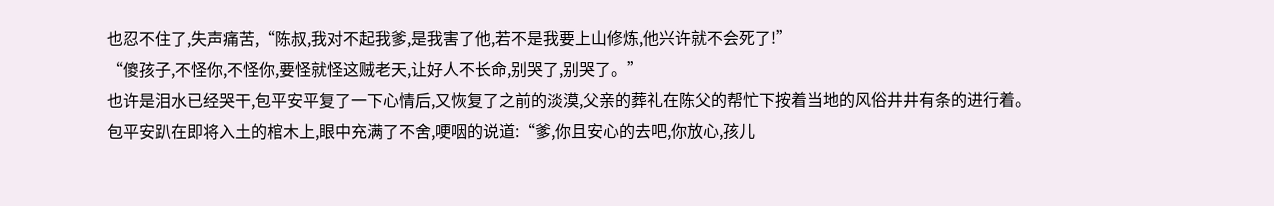也忍不住了,失声痛苦,“陈叔,我对不起我爹,是我害了他,若不是我要上山修炼,他兴许就不会死了!”
“傻孩子,不怪你,不怪你,要怪就怪这贼老天,让好人不长命,别哭了,别哭了。”
也许是泪水已经哭干,包平安平复了一下心情后,又恢复了之前的淡漠,父亲的葬礼在陈父的帮忙下按着当地的风俗井井有条的进行着。
包平安趴在即将入土的棺木上,眼中充满了不舍,哽咽的说道:“爹,你且安心的去吧,你放心,孩儿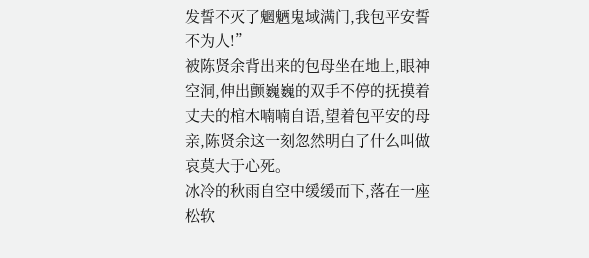发誓不灭了魍魉鬼域满门,我包平安誓不为人!”
被陈贤余背出来的包母坐在地上,眼神空洞,伸出颤巍巍的双手不停的抚摸着丈夫的棺木喃喃自语,望着包平安的母亲,陈贤余这一刻忽然明白了什么叫做哀莫大于心死。
冰冷的秋雨自空中缓缓而下,落在一座松软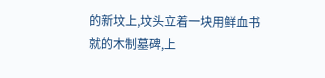的新坟上,坟头立着一块用鲜血书就的木制墓碑,上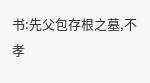书:先父包存根之墓,不孝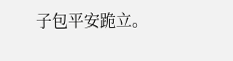子包平安跪立。